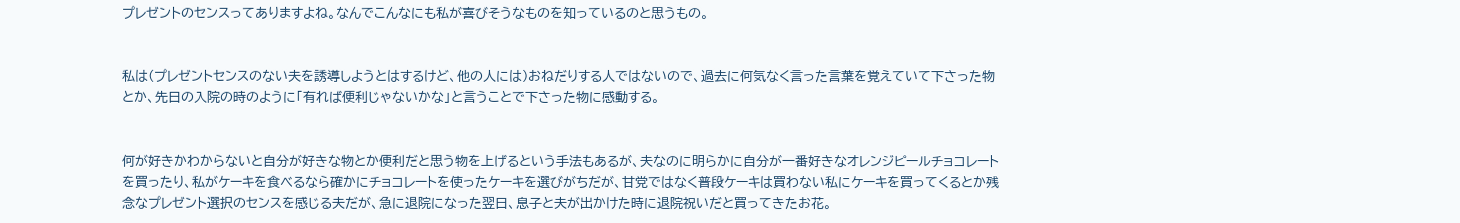プレゼントのセンスってありますよね。なんでこんなにも私が喜びそうなものを知っているのと思うもの。


私は(プレゼントセンスのない夫を誘導しようとはするけど、他の人には)おねだりする人ではないので、過去に何気なく言った言葉を覚えていて下さった物とか、先日の入院の時のように「有れば便利じゃないかな」と言うことで下さった物に感動する。


何が好きかわからないと自分が好きな物とか便利だと思う物を上げるという手法もあるが、夫なのに明らかに自分が一番好きなオレンジピールチョコレートを買ったり、私がケーキを食べるなら確かにチョコレートを使ったケーキを選びがちだが、甘党ではなく普段ケーキは買わない私にケーキを買ってくるとか残念なプレゼント選択のセンスを感じる夫だが、急に退院になった翌日、息子と夫が出かけた時に退院祝いだと買ってきたお花。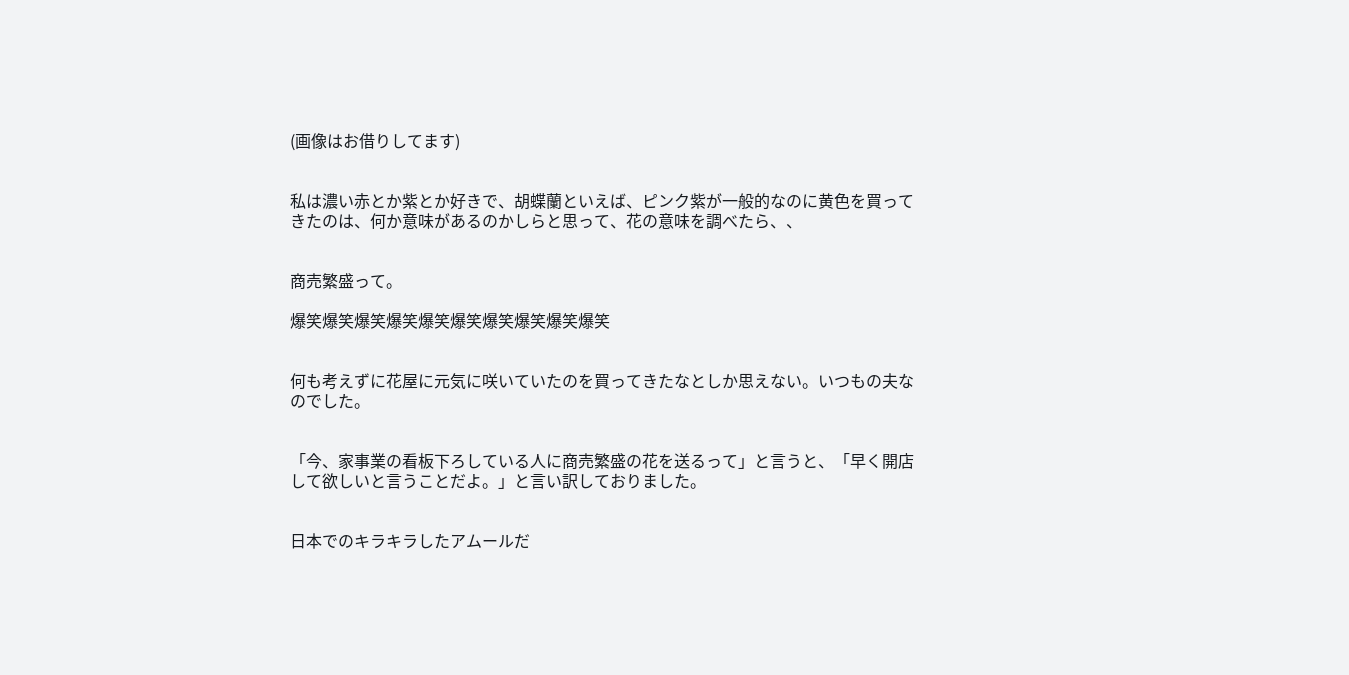(画像はお借りしてます)


私は濃い赤とか紫とか好きで、胡蝶蘭といえば、ピンク紫が一般的なのに黄色を買ってきたのは、何か意味があるのかしらと思って、花の意味を調べたら、、


商売繁盛って。

爆笑爆笑爆笑爆笑爆笑爆笑爆笑爆笑爆笑爆笑


何も考えずに花屋に元気に咲いていたのを買ってきたなとしか思えない。いつもの夫なのでした。


「今、家事業の看板下ろしている人に商売繁盛の花を送るって」と言うと、「早く開店して欲しいと言うことだよ。」と言い訳しておりました。


日本でのキラキラしたアムールだ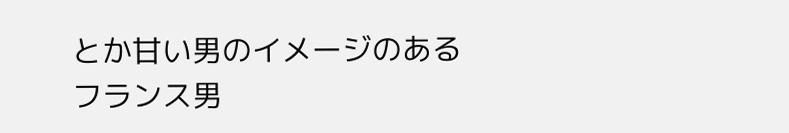とか甘い男のイメージのあるフランス男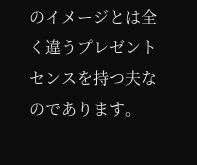のイメージとは全く違うプレゼントセンスを持つ夫なのであります。